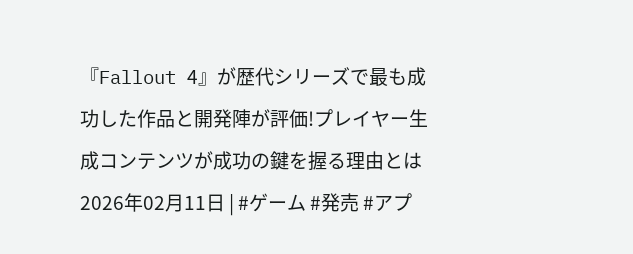『Fallout 4』が歴代シリーズで最も成功した作品と開発陣が評価!プレイヤー生成コンテンツが成功の鍵を握る理由とは
2026年02月11日 | #ゲーム #発売 #アプ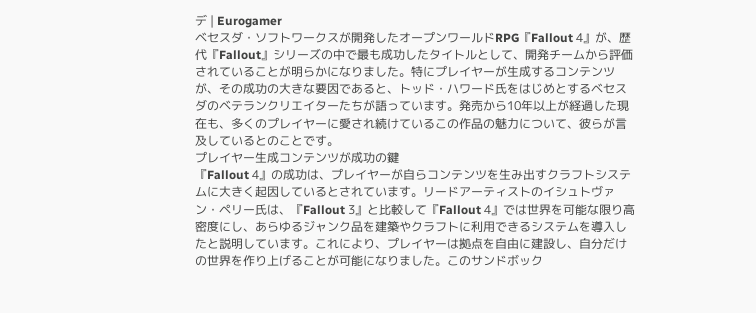デ | Eurogamer
ベセスダ・ソフトワークスが開発したオープンワールドRPG『Fallout 4』が、歴代『Fallout』シリーズの中で最も成功したタイトルとして、開発チームから評価されていることが明らかになりました。特にプレイヤーが生成するコンテンツが、その成功の大きな要因であると、トッド・ハワード氏をはじめとするベセスダのベテランクリエイターたちが語っています。発売から10年以上が経過した現在も、多くのプレイヤーに愛され続けているこの作品の魅力について、彼らが言及しているとのことです。
プレイヤー生成コンテンツが成功の鍵
『Fallout 4』の成功は、プレイヤーが自らコンテンツを生み出すクラフトシステムに大きく起因しているとされています。リードアーティストのイシュトヴァン・ペリー氏は、『Fallout 3』と比較して『Fallout 4』では世界を可能な限り高密度にし、あらゆるジャンク品を建築やクラフトに利用できるシステムを導入したと説明しています。これにより、プレイヤーは拠点を自由に建設し、自分だけの世界を作り上げることが可能になりました。このサンドボック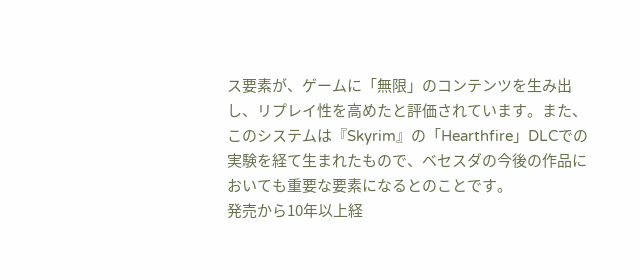ス要素が、ゲームに「無限」のコンテンツを生み出し、リプレイ性を高めたと評価されています。また、このシステムは『Skyrim』の「Hearthfire」DLCでの実験を経て生まれたもので、ベセスダの今後の作品においても重要な要素になるとのことです。
発売から10年以上経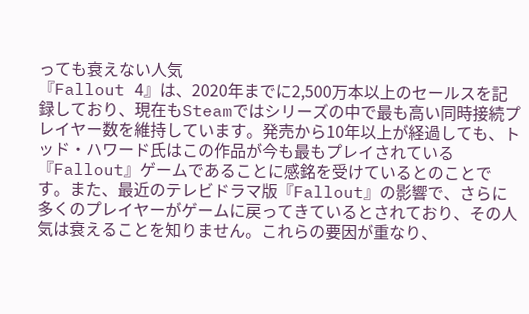っても衰えない人気
『Fallout 4』は、2020年までに2,500万本以上のセールスを記録しており、現在もSteamではシリーズの中で最も高い同時接続プレイヤー数を維持しています。発売から10年以上が経過しても、トッド・ハワード氏はこの作品が今も最もプレイされている『Fallout』ゲームであることに感銘を受けているとのことです。また、最近のテレビドラマ版『Fallout』の影響で、さらに多くのプレイヤーがゲームに戻ってきているとされており、その人気は衰えることを知りません。これらの要因が重なり、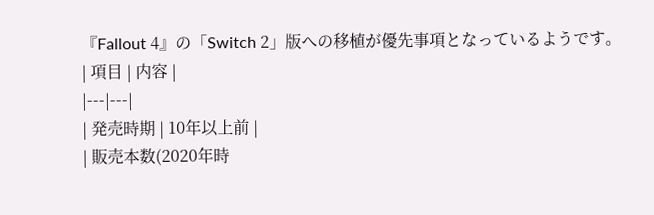『Fallout 4』の「Switch 2」版への移植が優先事項となっているようです。
| 項目 | 内容 |
|---|---|
| 発売時期 | 10年以上前 |
| 販売本数(2020年時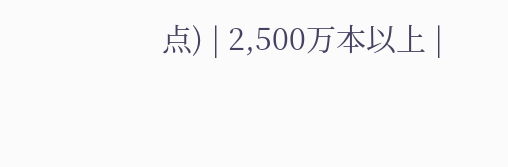点) | 2,500万本以上 |